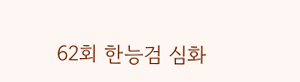62회 한능검 심화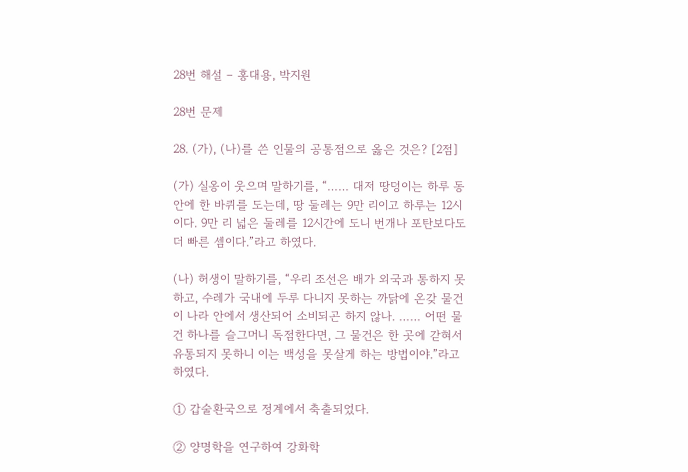28번 해설 – 홍대용, 박지원

28번 문제

28. (가), (나)를 쓴 인물의 공통점으로 옳은 것은? [2점]

(가) 실옹이 웃으며 말하기를, “…… 대저 땅덩이는 하루 동안에 한 바퀴를 도는데, 땅 둘레는 9만 리이고 하루는 12시이다. 9만 리 넓은 둘레를 12시간에 도니 번개나 포탄보다도 더 빠른 셈이다.”라고 하였다.

(나) 허생이 말하기를, “우리 조선은 배가 외국과 통하지 못하고, 수레가 국내에 두루 다니지 못하는 까닭에 온갖 물건이 나라 안에서 생산되어 소비되곤 하지 않나. …… 어떤 물건 하나를 슬그머니 독점한다면, 그 물건은 한 곳에 갇혀서 유통되지 못하니 이는 백성을 못살게 하는 방법이야.”라고 하였다.

① 갑술환국으로 정계에서 축출되었다.

② 양명학을 연구하여 강화학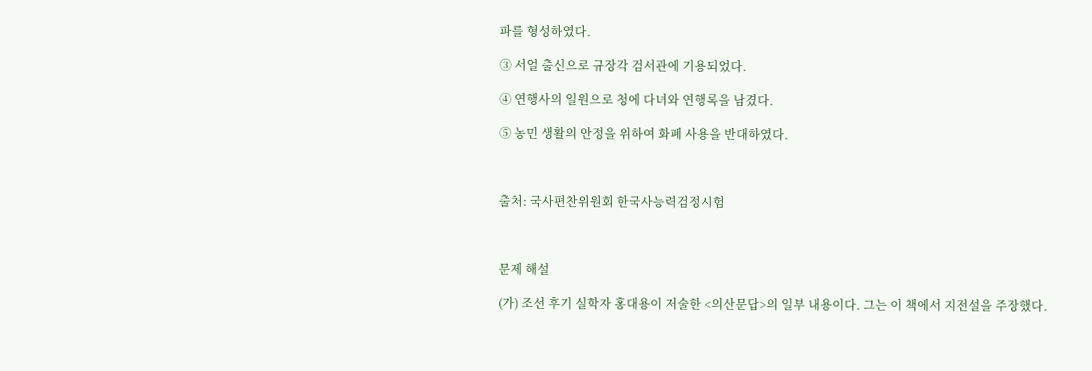파를 형성하였다.

③ 서얼 출신으로 규장각 검서관에 기용되었다.

④ 연행사의 일원으로 청에 다녀와 연행록을 남겼다.

⑤ 농민 생활의 안정을 위하여 화폐 사용을 반대하였다.



출처: 국사편찬위원회 한국사능력검정시험



문제 해설

(가) 조선 후기 실학자 홍대용이 저술한 <의산문답>의 일부 내용이다. 그는 이 책에서 지전설을 주장했다.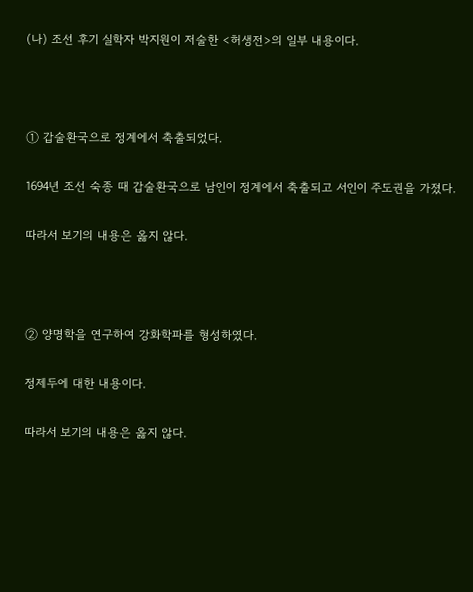(나) 조선 후기 실학자 박지원이 저술한 <허생전>의 일부 내용이다.



① 갑술환국으로 정계에서 축출되었다.

1694년 조선 숙종 때 갑술환국으로 남인이 정계에서 축출되고 서인이 주도권을 가졌다.

따라서 보기의 내용은 옳지 않다.



② 양명학을 연구하여 강화학파를 형성하였다.

정제두에 대한 내용이다.

따라서 보기의 내용은 옳지 않다.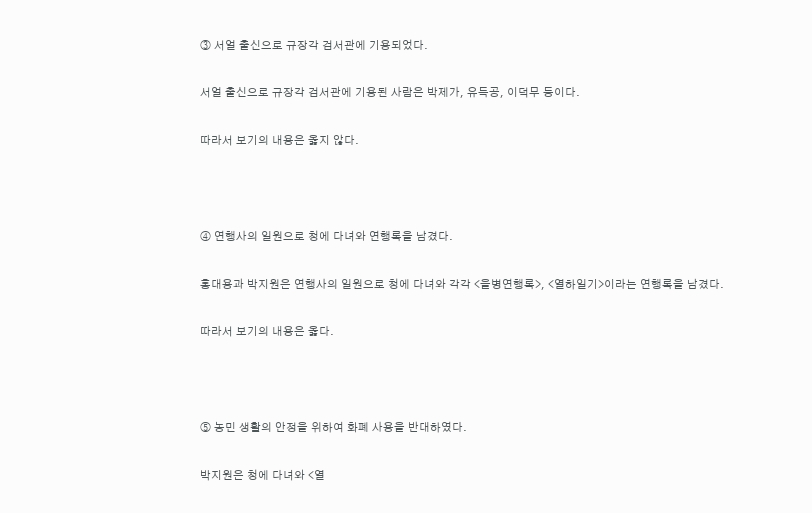③ 서얼 출신으로 규장각 검서관에 기용되었다.

서얼 출신으로 규장각 검서관에 기용된 사람은 박제가, 유득공, 이덕무 등이다.

따라서 보기의 내용은 옳지 않다.



④ 연행사의 일원으로 청에 다녀와 연행록을 남겼다.

홍대용과 박지원은 연행사의 일원으로 청에 다녀와 각각 <을병연행록>, <열하일기>이라는 연행록을 남겼다.

따라서 보기의 내용은 옳다.



⑤ 농민 생활의 안정을 위하여 화폐 사용을 반대하였다.

박지원은 청에 다녀와 <열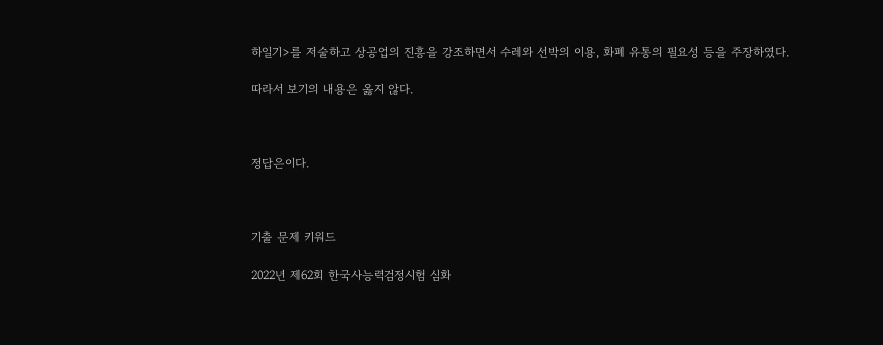하일기>를 저술하고 상공업의 진흥을 강조하면서 수레와 선박의 이용, 화폐 유통의 필요성 등을 주장하였다.

따라서 보기의 내용은 옳지 않다.



정답은이다.



기출 문제 키워드

2022년 제62회 한국사능력검정시험 심화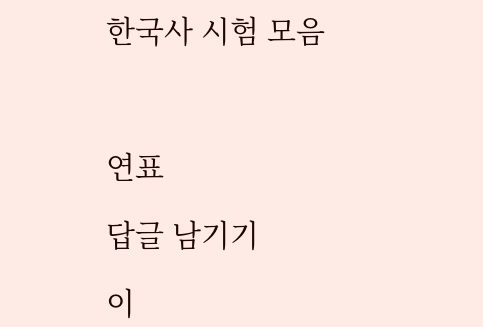한국사 시험 모음



연표

답글 남기기

이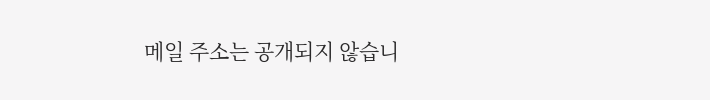메일 주소는 공개되지 않습니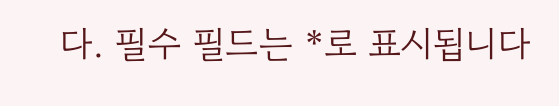다. 필수 필드는 *로 표시됩니다